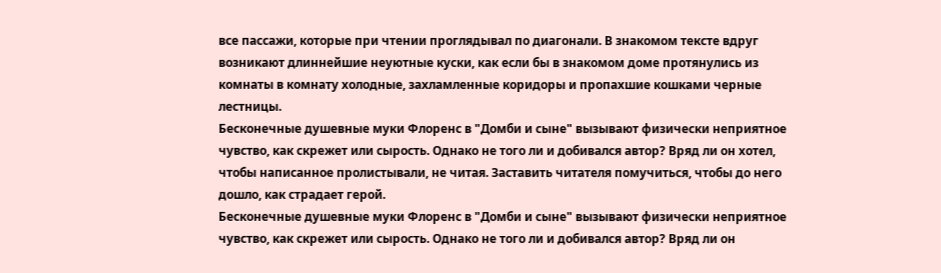все пассажи, которые при чтении проглядывал по диагонали. В знакомом тексте вдруг возникают длиннейшие неуютные куски, как если бы в знакомом доме протянулись из комнаты в комнату холодные, захламленные коридоры и пропахшие кошками черные лестницы.
Бесконечные душевные муки Флоренс в "Домби и сыне" вызывают физически неприятное чувство, как скрежет или сырость. Однако не того ли и добивался автор? Вряд ли он хотел, чтобы написанное пролистывали, не читая. Заставить читателя помучиться, чтобы до него дошло, как страдает герой.
Бесконечные душевные муки Флоренс в "Домби и сыне" вызывают физически неприятное чувство, как скрежет или сырость. Однако не того ли и добивался автор? Вряд ли он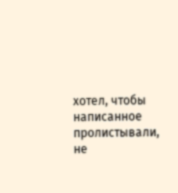хотел, чтобы написанное пролистывали, не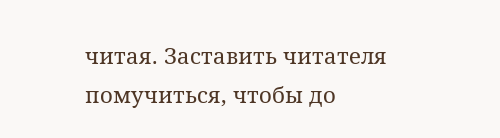читая. Заставить читателя помучиться, чтобы до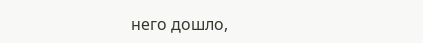него дошло,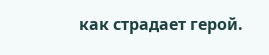как страдает герой.